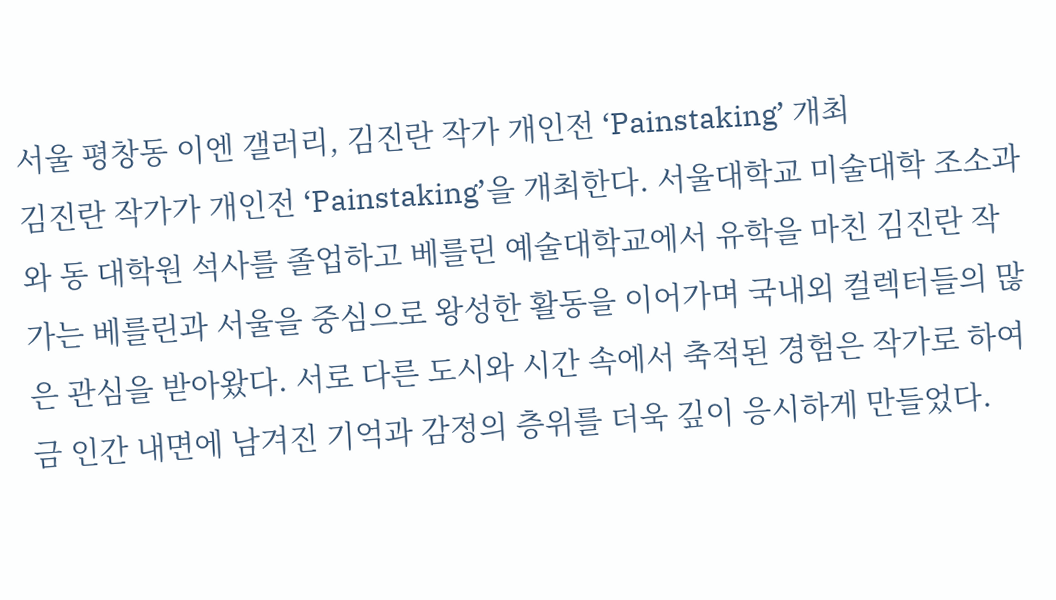서울 평창동 이엔 갤러리, 김진란 작가 개인전 ‘Painstaking’ 개최
김진란 작가가 개인전 ‘Painstaking’을 개최한다. 서울대학교 미술대학 조소과와 동 대학원 석사를 졸업하고 베를린 예술대학교에서 유학을 마친 김진란 작가는 베를린과 서울을 중심으로 왕성한 활동을 이어가며 국내외 컬렉터들의 많은 관심을 받아왔다. 서로 다른 도시와 시간 속에서 축적된 경험은 작가로 하여금 인간 내면에 남겨진 기억과 감정의 층위를 더욱 깊이 응시하게 만들었다.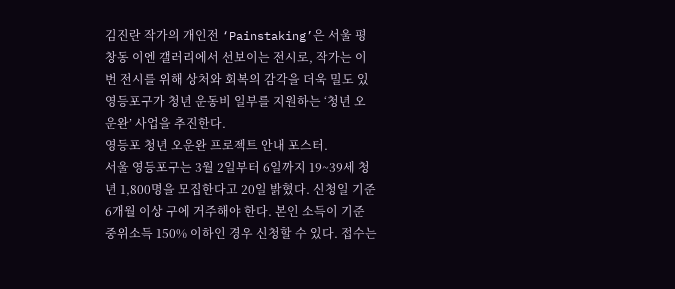김진란 작가의 개인전 ‘Painstaking’은 서울 평창동 이엔 갤러리에서 선보이는 전시로, 작가는 이번 전시를 위해 상처와 회복의 감각을 더욱 밀도 있
영등포구가 청년 운동비 일부를 지원하는 ‘청년 오운완’ 사업을 추진한다.
영등포 청년 오운완 프로젝트 안내 포스터.
서울 영등포구는 3월 2일부터 6일까지 19~39세 청년 1,800명을 모집한다고 20일 밝혔다. 신청일 기준 6개월 이상 구에 거주해야 한다. 본인 소득이 기준 중위소득 150% 이하인 경우 신청할 수 있다. 접수는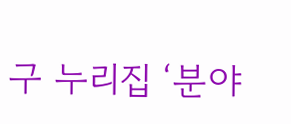구 누리집 ‘분야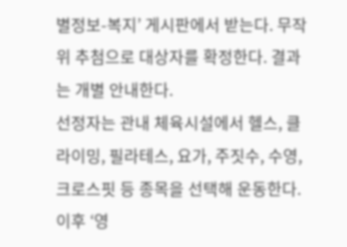별정보-복지’ 게시판에서 받는다. 무작위 추첨으로 대상자를 확정한다. 결과는 개별 안내한다.
선정자는 관내 체육시설에서 헬스, 클라이밍, 필라테스, 요가, 주짓수, 수영, 크로스핏 등 종목을 선택해 운동한다. 이후 ‘영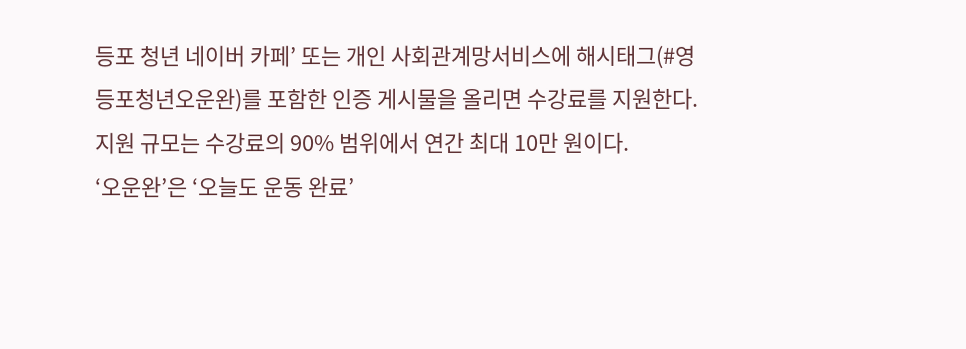등포 청년 네이버 카페’ 또는 개인 사회관계망서비스에 해시태그(#영등포청년오운완)를 포함한 인증 게시물을 올리면 수강료를 지원한다. 지원 규모는 수강료의 90% 범위에서 연간 최대 10만 원이다.
‘오운완’은 ‘오늘도 운동 완료’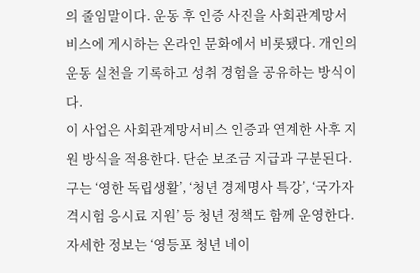의 줄임말이다. 운동 후 인증 사진을 사회관계망서비스에 게시하는 온라인 문화에서 비롯됐다. 개인의 운동 실천을 기록하고 성취 경험을 공유하는 방식이다.
이 사업은 사회관계망서비스 인증과 연계한 사후 지원 방식을 적용한다. 단순 보조금 지급과 구분된다.
구는 ‘영한 독립생활’, ‘청년 경제명사 특강’, ‘국가자격시험 응시료 지원’ 등 청년 정책도 함께 운영한다. 자세한 정보는 ‘영등포 청년 네이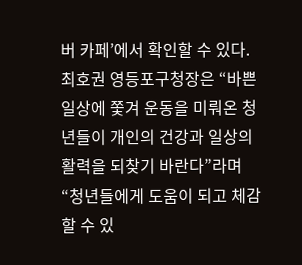버 카페’에서 확인할 수 있다.
최호권 영등포구청장은 “바쁜 일상에 쫓겨 운동을 미뤄온 청년들이 개인의 건강과 일상의 활력을 되찾기 바란다”라며 “청년들에게 도움이 되고 체감할 수 있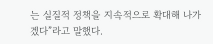는 실질적 정책을 지속적으로 확대해 나가겠다”라고 말했다.